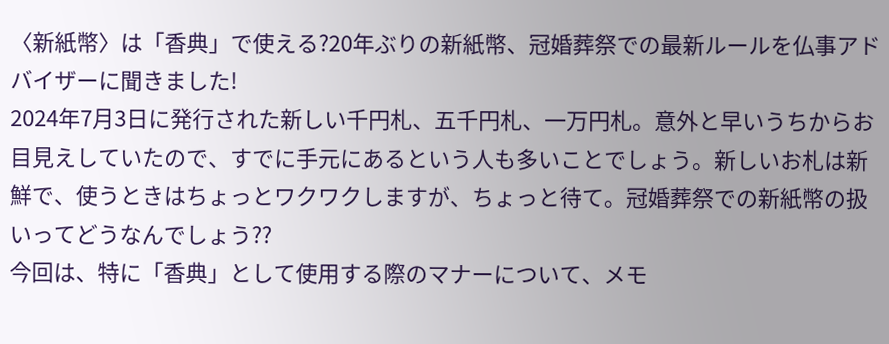〈新紙幣〉は「香典」で使える?20年ぶりの新紙幣、冠婚葬祭での最新ルールを仏事アドバイザーに聞きました!
2024年7月3日に発行された新しい千円札、五千円札、一万円札。意外と早いうちからお目見えしていたので、すでに手元にあるという人も多いことでしょう。新しいお札は新鮮で、使うときはちょっとワクワクしますが、ちょっと待て。冠婚葬祭での新紙幣の扱いってどうなんでしょう??
今回は、特に「香典」として使用する際のマナーについて、メモ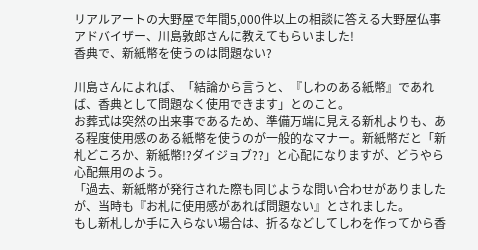リアルアートの大野屋で年間5,000件以上の相談に答える大野屋仏事アドバイザー、川島敦郎さんに教えてもらいました!
香典で、新紙幣を使うのは問題ない?

川島さんによれば、「結論から言うと、『しわのある紙幣』であれば、香典として問題なく使用できます」とのこと。
お葬式は突然の出来事であるため、準備万端に見える新札よりも、ある程度使用感のある紙幣を使うのが一般的なマナー。新紙幣だと「新札どころか、新紙幣!?ダイジョブ??」と心配になりますが、どうやら心配無用のよう。
「過去、新紙幣が発行された際も同じような問い合わせがありましたが、当時も『お札に使用感があれば問題ない』とされました。
もし新札しか手に入らない場合は、折るなどしてしわを作ってから香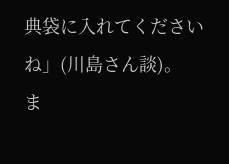典袋に入れてくださいね」(川島さん談)。
ま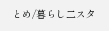とめ/暮らし二スタ